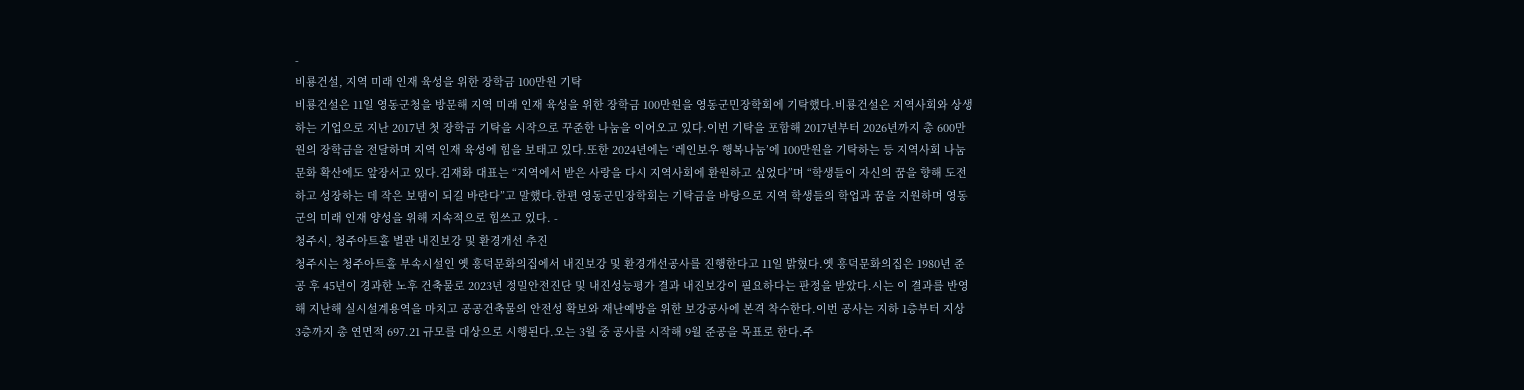-
비룡건설, 지역 미래 인재 육성을 위한 장학금 100만원 기탁
비룡건설은 11일 영동군청을 방문해 지역 미래 인재 육성을 위한 장학금 100만원을 영동군민장학회에 기탁했다.비룡건설은 지역사회와 상생하는 기업으로 지난 2017년 첫 장학금 기탁을 시작으로 꾸준한 나눔을 이어오고 있다.이번 기탁을 포함해 2017년부터 2026년까지 총 600만원의 장학금을 전달하며 지역 인재 육성에 힘을 보태고 있다.또한 2024년에는 ‘레인보우 행복나눔’에 100만원을 기탁하는 등 지역사회 나눔 문화 확산에도 앞장서고 있다.김재화 대표는 “지역에서 받은 사랑을 다시 지역사회에 환원하고 싶었다”며 “학생들이 자신의 꿈을 향해 도전하고 성장하는 데 작은 보탬이 되길 바란다”고 말했다.한편 영동군민장학회는 기탁금을 바탕으로 지역 학생들의 학업과 꿈을 지원하며 영동군의 미래 인재 양성을 위해 지속적으로 힘쓰고 있다. -
청주시, 청주아트홀 별관 내진보강 및 환경개선 추진
청주시는 청주아트홀 부속시설인 옛 흥덕문화의집에서 내진보강 및 환경개선공사를 진행한다고 11일 밝혔다.옛 흥덕문화의집은 1980년 준공 후 45년이 경과한 노후 건축물로 2023년 정밀안전진단 및 내진성능평가 결과 내진보강이 필요하다는 판정을 받았다.시는 이 결과를 반영해 지난해 실시설계용역을 마치고 공공건축물의 안전성 확보와 재난예방을 위한 보강공사에 본격 착수한다.이번 공사는 지하 1층부터 지상 3층까지 총 연면적 697.21 규모를 대상으로 시행된다.오는 3월 중 공사를 시작해 9월 준공을 목표로 한다.주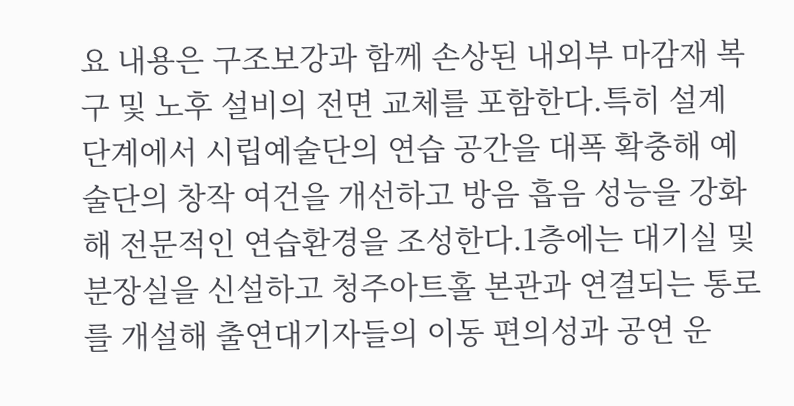요 내용은 구조보강과 함께 손상된 내외부 마감재 복구 및 노후 설비의 전면 교체를 포함한다.특히 설계 단계에서 시립예술단의 연습 공간을 대폭 확충해 예술단의 창작 여건을 개선하고 방음 흡음 성능을 강화해 전문적인 연습환경을 조성한다.1층에는 대기실 및 분장실을 신설하고 청주아트홀 본관과 연결되는 통로를 개설해 출연대기자들의 이동 편의성과 공연 운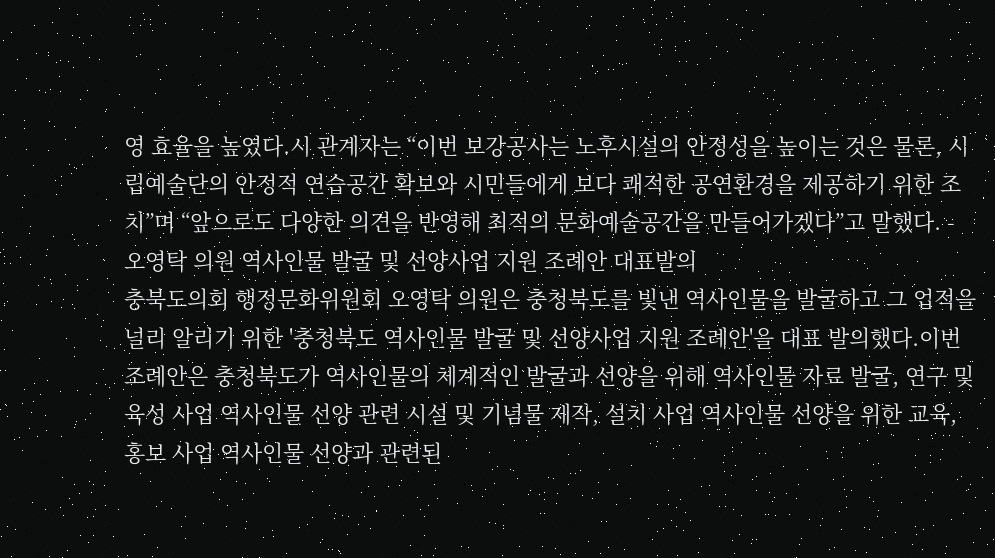영 효율을 높였다.시 관계자는 “이번 보강공사는 노후시설의 안정성을 높이는 것은 물론, 시립예술단의 안정적 연습공간 확보와 시민들에게 보다 쾌적한 공연환경을 제공하기 위한 조치”며 “앞으로도 다양한 의견을 반영해 최적의 문화예술공간을 만들어가겠다”고 말했다. -
오영탁 의원 역사인물 발굴 및 선양사업 지원 조례안 대표발의
충북도의회 행정문화위원회 오영탁 의원은 충청북도를 빛낸 역사인물을 발굴하고 그 업적을 널리 알리기 위한 '충청북도 역사인물 발굴 및 선양사업 지원 조례안'을 대표 발의했다.이번 조례안은 충청북도가 역사인물의 체계적인 발굴과 선양을 위해 역사인물 자료 발굴, 연구 및 육성 사업 역사인물 선양 관련 시설 및 기념물 제작, 설치 사업 역사인물 선양을 위한 교육, 홍보 사업 역사인물 선양과 관련된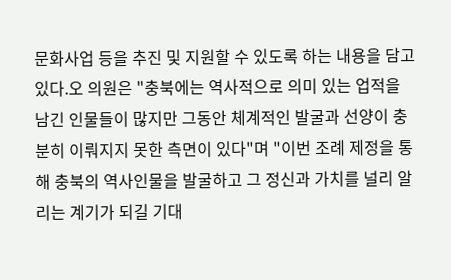문화사업 등을 추진 및 지원할 수 있도록 하는 내용을 담고 있다.오 의원은 "충북에는 역사적으로 의미 있는 업적을 남긴 인물들이 많지만 그동안 체계적인 발굴과 선양이 충분히 이뤄지지 못한 측면이 있다"며 "이번 조례 제정을 통해 충북의 역사인물을 발굴하고 그 정신과 가치를 널리 알리는 계기가 되길 기대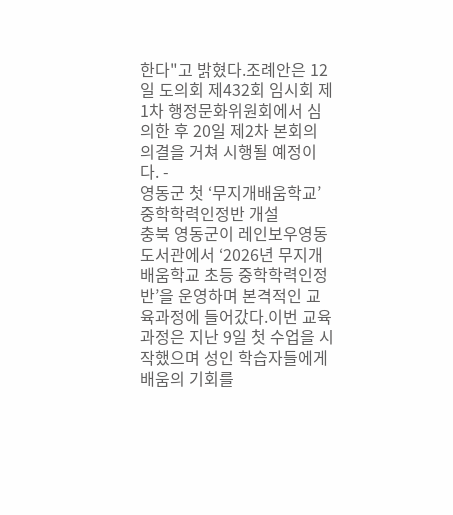한다"고 밝혔다.조례안은 12일 도의회 제432회 임시회 제1차 행정문화위원회에서 심의한 후 20일 제2차 본회의 의결을 거쳐 시행될 예정이다. -
영동군 첫 ‘무지개배움학교’ 중학학력인정반 개설
충북 영동군이 레인보우영동도서관에서 ‘2026년 무지개배움학교 초등 중학학력인정반’을 운영하며 본격적인 교육과정에 들어갔다.이번 교육과정은 지난 9일 첫 수업을 시작했으며 성인 학습자들에게 배움의 기회를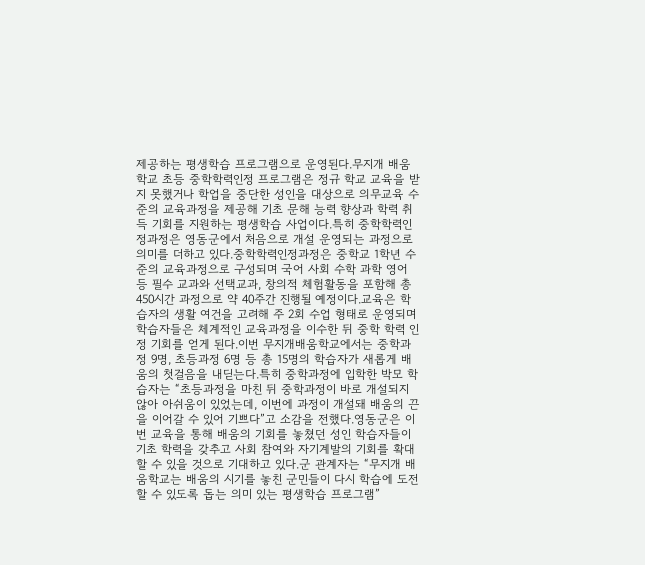제공하는 평생학습 프로그램으로 운영된다.무지개 배움학교 초등 중학학력인정 프로그램은 정규 학교 교육을 받지 못했거나 학업을 중단한 성인을 대상으로 의무교육 수준의 교육과정을 제공해 기초 문해 능력 향상과 학력 취득 기회를 지원하는 평생학습 사업이다.특히 중학학력인정과정은 영동군에서 처음으로 개설 운영되는 과정으로 의미를 더하고 있다.중학학력인정과정은 중학교 1학년 수준의 교육과정으로 구성되며 국어 사회 수학 과학 영어 등 필수 교과와 선택교과, 창의적 체험활동을 포함해 총 450시간 과정으로 약 40주간 진행될 예정이다.교육은 학습자의 생활 여건을 고려해 주 2회 수업 형태로 운영되며 학습자들은 체계적인 교육과정을 이수한 뒤 중학 학력 인정 기회를 얻게 된다.이번 무지개배움학교에서는 중학과정 9명, 초등과정 6명 등 총 15명의 학습자가 새롭게 배움의 첫걸음을 내딛는다.특히 중학과정에 입학한 박모 학습자는 “초등과정을 마친 뒤 중학과정이 바로 개설되지 않아 아쉬움이 있었는데, 이번에 과정이 개설돼 배움의 끈을 이어갈 수 있어 기쁘다”고 소감을 전했다.영동군은 이번 교육을 통해 배움의 기회를 놓쳤던 성인 학습자들이 기초 학력을 갖추고 사회 참여와 자기계발의 기회를 확대할 수 있을 것으로 기대하고 있다.군 관계자는 “무지개 배움학교는 배움의 시기를 놓친 군민들이 다시 학습에 도전할 수 있도록 돕는 의미 있는 평생학습 프로그램”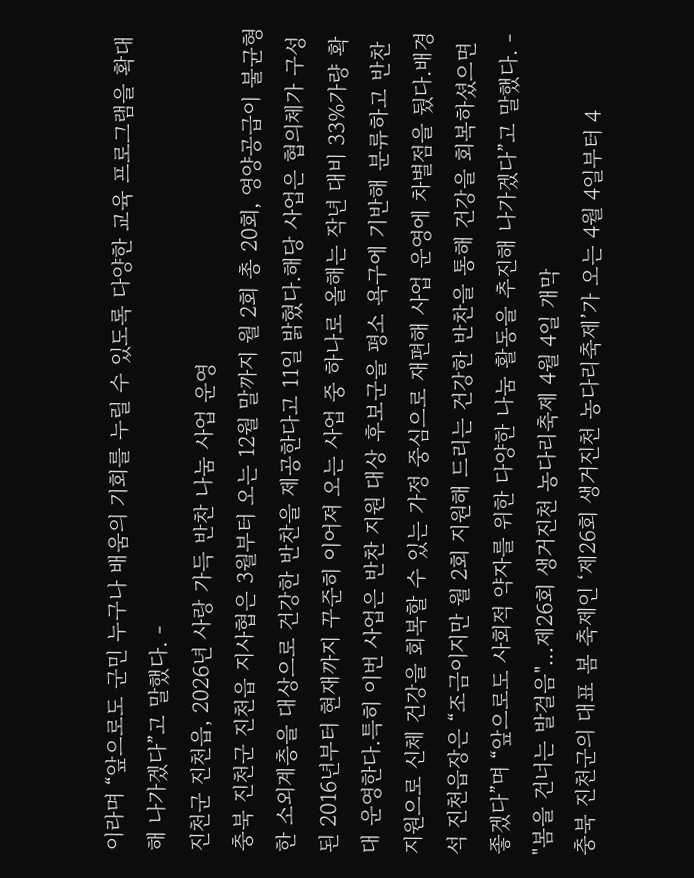이라며 “앞으로도 군민 누구나 배움의 기회를 누릴 수 있도록 다양한 교육 프로그램을 확대해 나가겠다”고 말했다. -
진천군 진천읍, 2026년 사랑 가득 반찬 나눔 사업 운영
충북 진천군 진천읍 지사협은 3월부터 오는 12월 말까지 월 2회 총 20회, 영양공급이 불균형한 소외계층을 대상으로 건강한 반찬을 제공한다고 11일 밝혔다.해당 사업은 협의체가 구성된 2016년부터 현재까지 꾸준히 이어져 오는 사업 중 하나로 올해는 작년 대비 33%가량 확대 운영한다.특히 이번 사업은 반찬 지원 대상 후보군을 평소 욕구에 기반해 분류하고 반찬 지원으로 신체 건강을 회복할 수 있는 가정 중심으로 재편해 사업 운영에 차별점을 뒀다.배경석 진천읍장은 “조금이지만 월 2회 지원해 드리는 건강한 반찬을 통해 건강을 회복하셨으면 좋겠다”며 “앞으로도 사회적 약자를 위한 다양한 나눔 활동을 추진해 나가겠다”고 말했다. -
"봄을 건너는 발걸음"…제26회 생거진천 농다리축제 4월 4일 개막
충북 진천군의 대표 봄 축제인 ‘제26회 생거진천 농다리축제’가 오는 4월 4일부터 4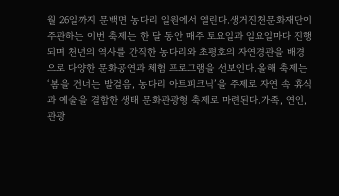월 26일까지 문백면 농다리 일원에서 열린다.생거진천문화재단이 주관하는 이번 축제는 한 달 동안 매주 토요일과 일요일마다 진행되며 천년의 역사를 간직한 농다리와 초평호의 자연경관을 배경으로 다양한 문화공연과 체험 프로그램을 선보인다.올해 축제는 ‘봄을 건너는 발걸음, 농다리 아트피크닉’을 주제로 자연 속 휴식과 예술을 결합한 생태 문화관광형 축제로 마련된다.가족, 연인, 관광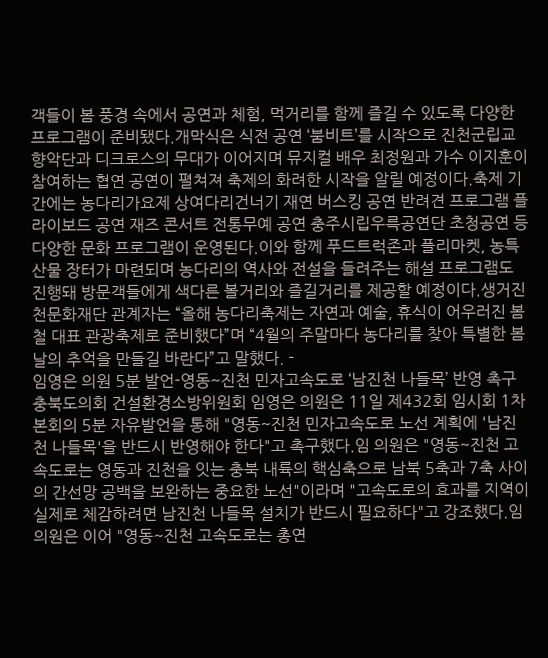객들이 봄 풍경 속에서 공연과 체험, 먹거리를 함께 즐길 수 있도록 다양한 프로그램이 준비됐다.개막식은 식전 공연 ‘붐비트’를 시작으로 진천군립교향악단과 디크로스의 무대가 이어지며 뮤지컬 배우 최정원과 가수 이지훈이 참여하는 협연 공연이 펼쳐져 축제의 화려한 시작을 알릴 예정이다.축제 기간에는 농다리가요제 상여다리건너기 재연 버스킹 공연 반려견 프로그램 플라이보드 공연 재즈 콘서트 전통무예 공연 충주시립우륵공연단 초청공연 등 다양한 문화 프로그램이 운영된다.이와 함께 푸드트럭존과 플리마켓, 농특산물 장터가 마련되며 농다리의 역사와 전설을 들려주는 해설 프로그램도 진행돼 방문객들에게 색다른 볼거리와 즐길거리를 제공할 예정이다.생거진천문화재단 관계자는 “올해 농다리축제는 자연과 예술, 휴식이 어우러진 봄철 대표 관광축제로 준비했다”며 “4월의 주말마다 농다리를 찾아 특별한 봄날의 추억을 만들길 바란다”고 말했다. -
임영은 의원 5분 발언-영동~진천 민자고속도로 ‘남진천 나들목’ 반영 촉구
충북도의회 건설환경소방위원회 임영은 의원은 11일 제432회 임시회 1차 본회의 5분 자유발언을 통해 "영동~진천 민자고속도로 노선 계획에 '남진천 나들목'을 반드시 반영해야 한다"고 촉구했다.임 의원은 "영동~진천 고속도로는 영동과 진천을 잇는 충북 내륙의 핵심축으로 남북 5축과 7축 사이의 간선망 공백을 보완하는 중요한 노선"이라며 "고속도로의 효과를 지역이 실제로 체감하려면 남진천 나들목 설치가 반드시 필요하다"고 강조했다.임 의원은 이어 "영동~진천 고속도로는 총연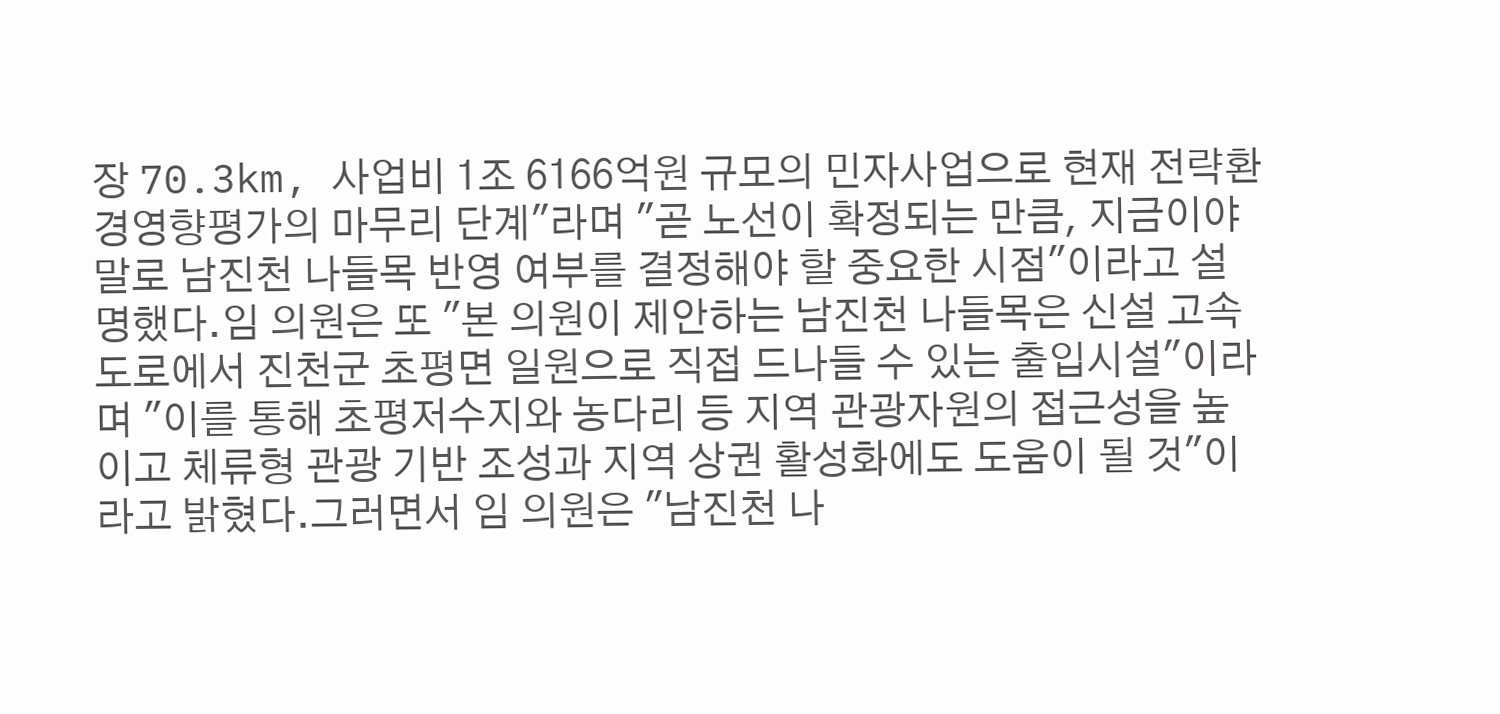장 70.3km, 사업비 1조 6166억원 규모의 민자사업으로 현재 전략환경영향평가의 마무리 단계"라며 "곧 노선이 확정되는 만큼, 지금이야말로 남진천 나들목 반영 여부를 결정해야 할 중요한 시점"이라고 설명했다.임 의원은 또 "본 의원이 제안하는 남진천 나들목은 신설 고속도로에서 진천군 초평면 일원으로 직접 드나들 수 있는 출입시설"이라며 "이를 통해 초평저수지와 농다리 등 지역 관광자원의 접근성을 높이고 체류형 관광 기반 조성과 지역 상권 활성화에도 도움이 될 것"이라고 밝혔다.그러면서 임 의원은 "남진천 나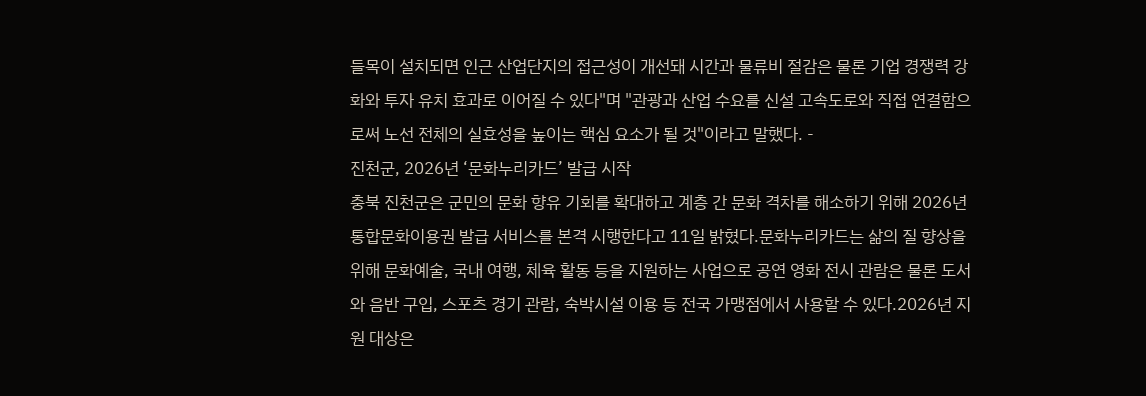들목이 설치되면 인근 산업단지의 접근성이 개선돼 시간과 물류비 절감은 물론 기업 경쟁력 강화와 투자 유치 효과로 이어질 수 있다"며 "관광과 산업 수요를 신설 고속도로와 직접 연결함으로써 노선 전체의 실효성을 높이는 핵심 요소가 될 것"이라고 말했다. -
진천군, 2026년 ‘문화누리카드’ 발급 시작
충북 진천군은 군민의 문화 향유 기회를 확대하고 계층 간 문화 격차를 해소하기 위해 2026년 통합문화이용권 발급 서비스를 본격 시행한다고 11일 밝혔다.문화누리카드는 삶의 질 향상을 위해 문화예술, 국내 여행, 체육 활동 등을 지원하는 사업으로 공연 영화 전시 관람은 물론 도서와 음반 구입, 스포츠 경기 관람, 숙박시설 이용 등 전국 가맹점에서 사용할 수 있다.2026년 지원 대상은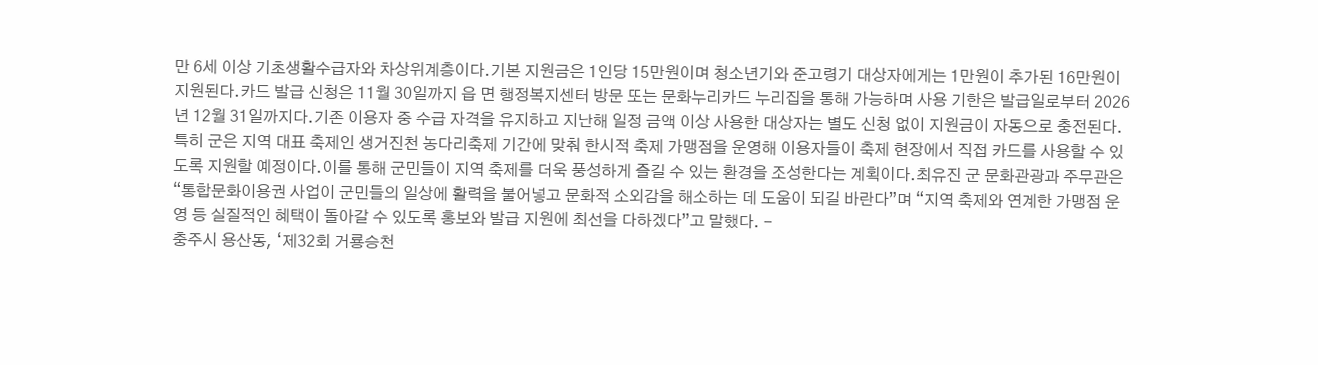만 6세 이상 기초생활수급자와 차상위계층이다.기본 지원금은 1인당 15만원이며 청소년기와 준고령기 대상자에게는 1만원이 추가된 16만원이 지원된다.카드 발급 신청은 11월 30일까지 읍 면 행정복지센터 방문 또는 문화누리카드 누리집을 통해 가능하며 사용 기한은 발급일로부터 2026년 12월 31일까지다.기존 이용자 중 수급 자격을 유지하고 지난해 일정 금액 이상 사용한 대상자는 별도 신청 없이 지원금이 자동으로 충전된다.특히 군은 지역 대표 축제인 생거진천 농다리축제 기간에 맞춰 한시적 축제 가맹점을 운영해 이용자들이 축제 현장에서 직접 카드를 사용할 수 있도록 지원할 예정이다.이를 통해 군민들이 지역 축제를 더욱 풍성하게 즐길 수 있는 환경을 조성한다는 계획이다.최유진 군 문화관광과 주무관은 “통합문화이용권 사업이 군민들의 일상에 활력을 불어넣고 문화적 소외감을 해소하는 데 도움이 되길 바란다”며 “지역 축제와 연계한 가맹점 운영 등 실질적인 혜택이 돌아갈 수 있도록 홍보와 발급 지원에 최선을 다하겠다”고 말했다. -
충주시 용산동, ‘제32회 거룡승천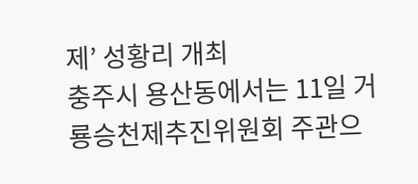제’ 성황리 개최
충주시 용산동에서는 11일 거룡승천제추진위원회 주관으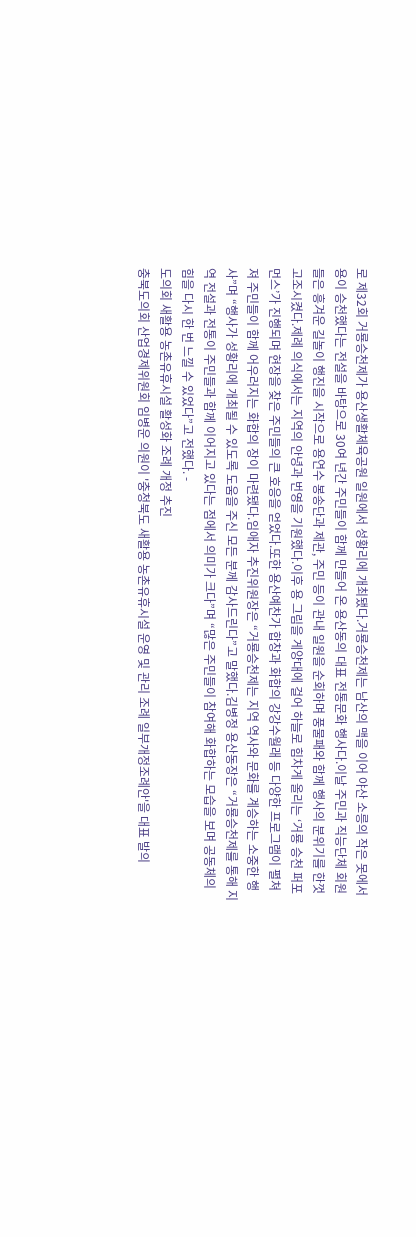로 제32회 거룡승천제가 용산생활체육공원 일원에서 성황리에 개최됐다.거룡승천제는 남산의 맥을 이어 야산 소릉의 작은 못에서 용이 승천했다는 전설을 바탕으로 30여 년간 주민들이 함께 만들어 온 용산동의 대표 전통문화 행사다.이날 주민과 직능단체 회원들은 흥겨운 길놀이 행진을 시작으로 용연수 봉송단과 제관, 주민 등이 관내 일원을 순회하며 풍물패와 함께 행사의 분위기를 한껏 고조시켰다.제례 의식에서는 지역의 안녕과 번영을 기원했다.이후 용 그림을 게양대에 걸어 하늘로 힘차게 올리는 ‘거룡 승천 퍼포먼스’가 진행되며 현장을 찾은 주민들의 큰 호응을 얻었다.또한 용산예찬가 합창과 화합의 강강수월래 등 다양한 프로그램이 펼쳐져 주민들이 함께 어우러지는 화합의 장이 마련됐다.임애자 추진위원장은 “거룡승천제는 지역 역사와 문화를 계승하는 소중한 행사”며 “행사가 성황리에 개최될 수 있도록 도움을 주신 모든 분께 감사드린다”고 말했다.김병정 용산동장은 “거룡승천제를 통해 지역 전설과 전통이 주민들과 함께 이어지고 있다는 점에서 의미가 크다”며 “많은 주민들이 참여해 화합하는 모습을 보며 공동체의 힘을 다시 한 번 느낄 수 있었다”고 전했다. -
도의회 새활용 농촌유휴시설 활성화 조례 개정 추진
충북도의회 산업경제위원회 임병운 의원이 '충청북도 새활용 농촌유휴시설 운영 및 관리 조례 일부개정조례안'을 대표 발의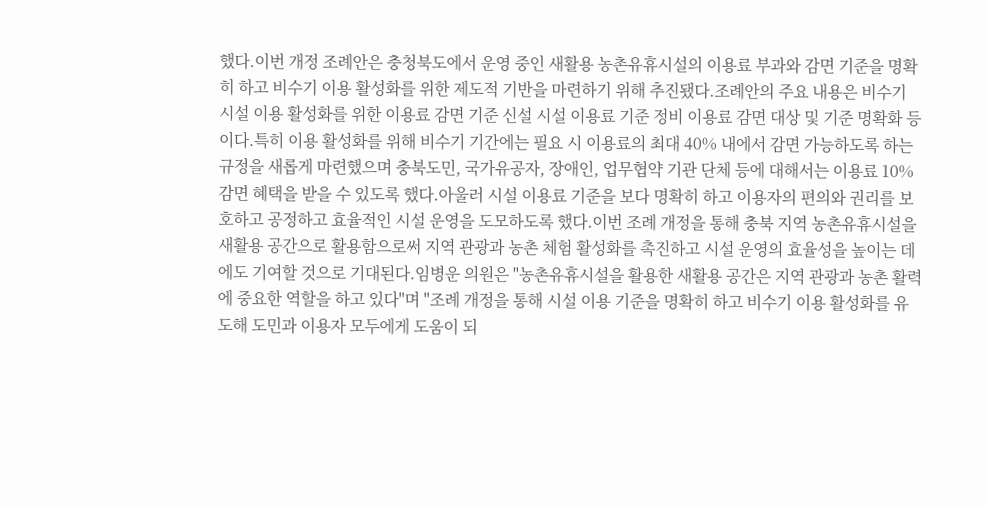했다.이번 개정 조례안은 충청북도에서 운영 중인 새활용 농촌유휴시설의 이용료 부과와 감면 기준을 명확히 하고 비수기 이용 활성화를 위한 제도적 기반을 마련하기 위해 추진됐다.조례안의 주요 내용은 비수기 시설 이용 활성화를 위한 이용료 감면 기준 신설 시설 이용료 기준 정비 이용료 감면 대상 및 기준 명확화 등이다.특히 이용 활성화를 위해 비수기 기간에는 필요 시 이용료의 최대 40% 내에서 감면 가능하도록 하는 규정을 새롭게 마련했으며 충북도민, 국가유공자, 장애인, 업무협약 기관 단체 등에 대해서는 이용료 10% 감면 혜택을 받을 수 있도록 했다.아울러 시설 이용료 기준을 보다 명확히 하고 이용자의 편의와 권리를 보호하고 공정하고 효율적인 시설 운영을 도모하도록 했다.이번 조례 개정을 통해 충북 지역 농촌유휴시설을 새활용 공간으로 활용함으로써 지역 관광과 농촌 체험 활성화를 촉진하고 시설 운영의 효율성을 높이는 데에도 기여할 것으로 기대된다.임병운 의원은 "농촌유휴시설을 활용한 새활용 공간은 지역 관광과 농촌 활력에 중요한 역할을 하고 있다"며 "조례 개정을 통해 시설 이용 기준을 명확히 하고 비수기 이용 활성화를 유도해 도민과 이용자 모두에게 도움이 되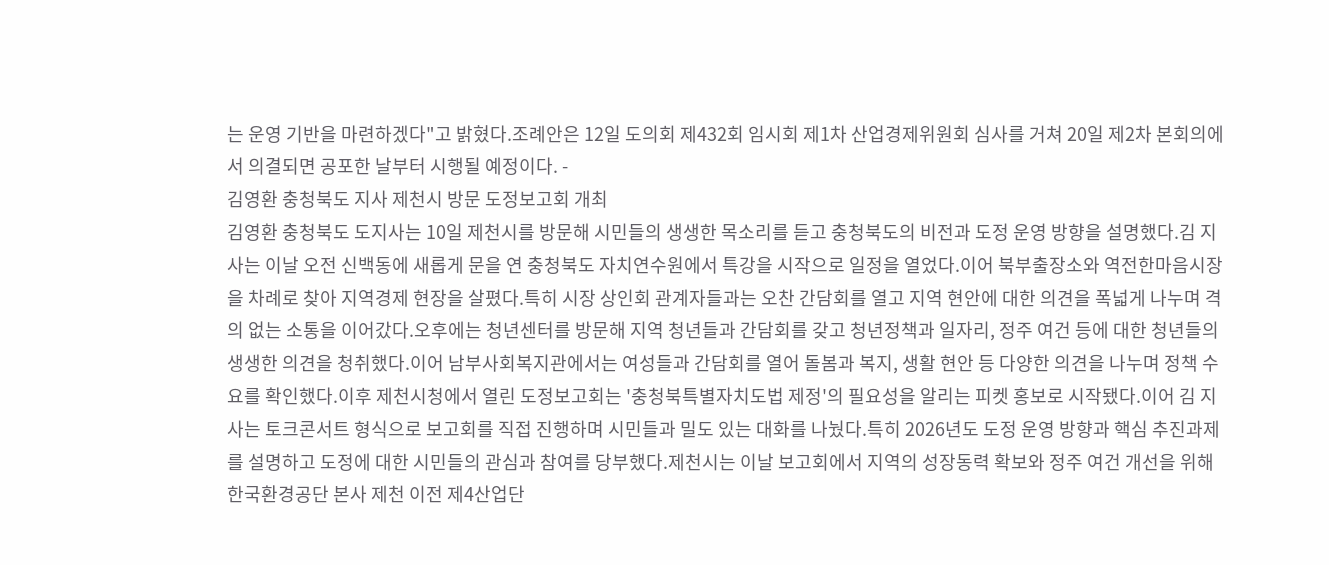는 운영 기반을 마련하겠다"고 밝혔다.조례안은 12일 도의회 제432회 임시회 제1차 산업경제위원회 심사를 거쳐 20일 제2차 본회의에서 의결되면 공포한 날부터 시행될 예정이다. -
김영환 충청북도 지사 제천시 방문 도정보고회 개최
김영환 충청북도 도지사는 10일 제천시를 방문해 시민들의 생생한 목소리를 듣고 충청북도의 비전과 도정 운영 방향을 설명했다.김 지사는 이날 오전 신백동에 새롭게 문을 연 충청북도 자치연수원에서 특강을 시작으로 일정을 열었다.이어 북부출장소와 역전한마음시장을 차례로 찾아 지역경제 현장을 살폈다.특히 시장 상인회 관계자들과는 오찬 간담회를 열고 지역 현안에 대한 의견을 폭넓게 나누며 격의 없는 소통을 이어갔다.오후에는 청년센터를 방문해 지역 청년들과 간담회를 갖고 청년정책과 일자리, 정주 여건 등에 대한 청년들의 생생한 의견을 청취했다.이어 남부사회복지관에서는 여성들과 간담회를 열어 돌봄과 복지, 생활 현안 등 다양한 의견을 나누며 정책 수요를 확인했다.이후 제천시청에서 열린 도정보고회는 '충청북특별자치도법 제정'의 필요성을 알리는 피켓 홍보로 시작됐다.이어 김 지사는 토크콘서트 형식으로 보고회를 직접 진행하며 시민들과 밀도 있는 대화를 나눴다.특히 2026년도 도정 운영 방향과 핵심 추진과제를 설명하고 도정에 대한 시민들의 관심과 참여를 당부했다.제천시는 이날 보고회에서 지역의 성장동력 확보와 정주 여건 개선을 위해 한국환경공단 본사 제천 이전 제4산업단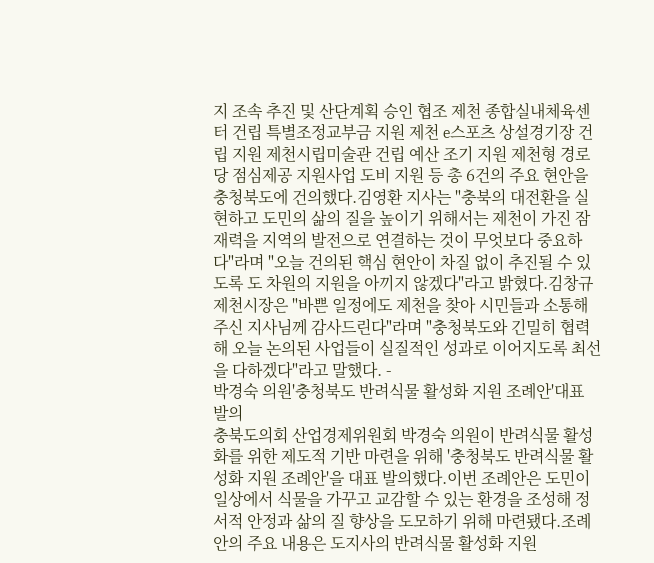지 조속 추진 및 산단계획 승인 협조 제천 종합실내체육센터 건립 특별조정교부금 지원 제천 e스포츠 상설경기장 건립 지원 제천시립미술관 건립 예산 조기 지원 제천형 경로당 점심제공 지원사업 도비 지원 등 총 6건의 주요 현안을 충청북도에 건의했다.김영환 지사는 "충북의 대전환을 실현하고 도민의 삶의 질을 높이기 위해서는 제천이 가진 잠재력을 지역의 발전으로 연결하는 것이 무엇보다 중요하다"라며 "오늘 건의된 핵심 현안이 차질 없이 추진될 수 있도록 도 차원의 지원을 아끼지 않겠다"라고 밝혔다.김창규 제천시장은 "바쁜 일정에도 제천을 찾아 시민들과 소통해 주신 지사님께 감사드린다"라며 "충청북도와 긴밀히 협력해 오늘 논의된 사업들이 실질적인 성과로 이어지도록 최선을 다하겠다"라고 말했다. -
박경숙 의원'충청북도 반려식물 활성화 지원 조례안'대표 발의
충북도의회 산업경제위원회 박경숙 의원이 반려식물 활성화를 위한 제도적 기반 마련을 위해 '충청북도 반려식물 활성화 지원 조례안'을 대표 발의했다.이번 조례안은 도민이 일상에서 식물을 가꾸고 교감할 수 있는 환경을 조성해 정서적 안정과 삶의 질 향상을 도모하기 위해 마련됐다.조례안의 주요 내용은 도지사의 반려식물 활성화 지원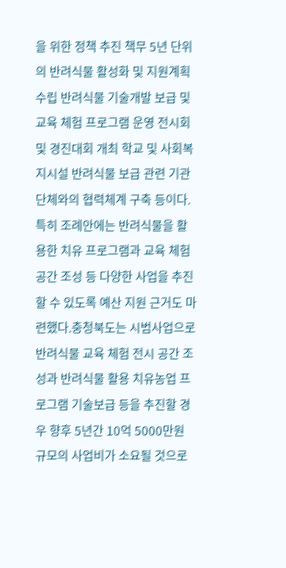을 위한 정책 추진 책무 5년 단위의 반려식물 활성화 및 지원계획 수립 반려식물 기술개발 보급 및 교육 체험 프로그램 운영 전시회 및 경진대회 개최 학교 및 사회복지시설 반려식물 보급 관련 기관 단체와의 협력체계 구축 등이다.특히 조례안에는 반려식물을 활용한 치유 프로그램과 교육 체험 공간 조성 등 다양한 사업을 추진할 수 있도록 예산 지원 근거도 마련했다.충청북도는 시범사업으로 반려식물 교육 체험 전시 공간 조성과 반려식물 활용 치유농업 프로그램 기술보급 등을 추진할 경우 향후 5년간 10억 5000만원 규모의 사업비가 소요될 것으로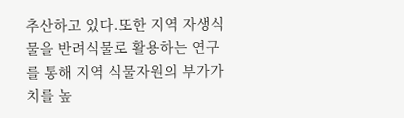추산하고 있다.또한 지역 자생식물을 반려식물로 활용하는 연구를 통해 지역 식물자원의 부가가치를 높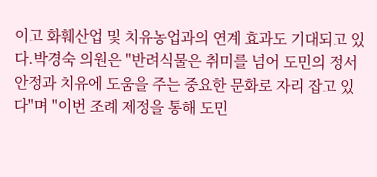이고 화훼산업 및 치유농업과의 연계 효과도 기대되고 있다.박경숙 의원은 "반려식물은 취미를 넘어 도민의 정서 안정과 치유에 도움을 주는 중요한 문화로 자리 잡고 있다"며 "이번 조례 제정을 통해 도민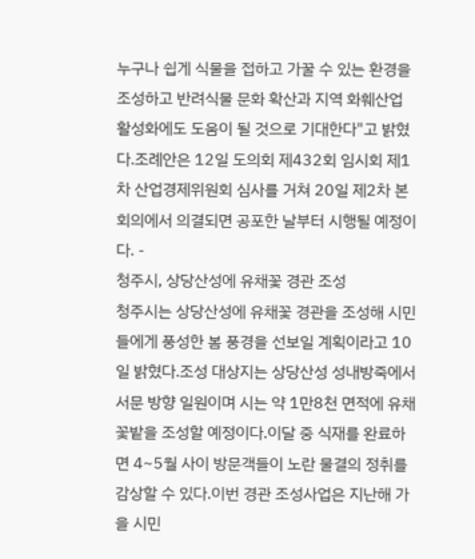누구나 쉽게 식물을 접하고 가꿀 수 있는 환경을 조성하고 반려식물 문화 확산과 지역 화훼산업 활성화에도 도움이 될 것으로 기대한다"고 밝혔다.조례안은 12일 도의회 제432회 임시회 제1차 산업경제위원회 심사를 거쳐 20일 제2차 본회의에서 의결되면 공포한 날부터 시행될 예정이다. -
청주시, 상당산성에 유채꽃 경관 조성
청주시는 상당산성에 유채꽃 경관을 조성해 시민들에게 풍성한 봄 풍경을 선보일 계획이라고 10일 밝혔다.조성 대상지는 상당산성 성내방죽에서 서문 방향 일원이며 시는 약 1만8천 면적에 유채꽃밭을 조성할 예정이다.이달 중 식재를 완료하면 4~5월 사이 방문객들이 노란 물결의 정취를 감상할 수 있다.이번 경관 조성사업은 지난해 가을 시민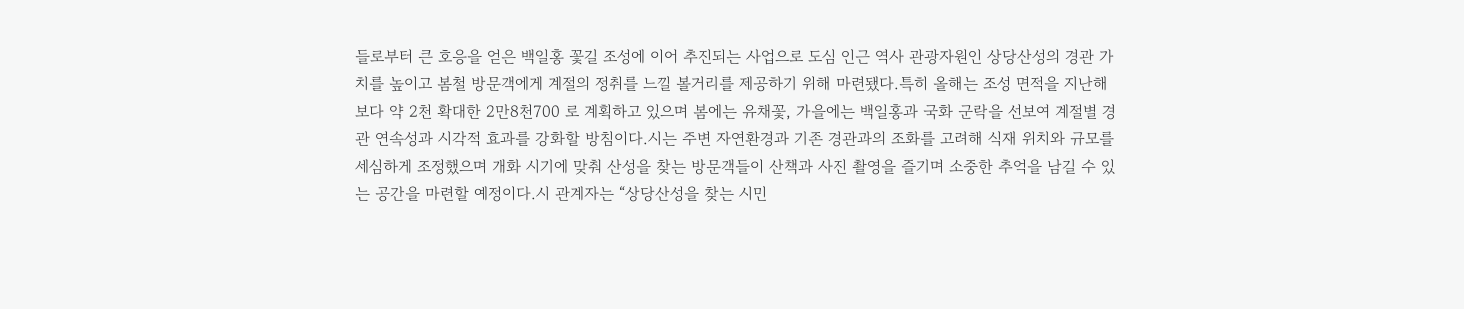들로부터 큰 호응을 얻은 백일홍 꽃길 조성에 이어 추진되는 사업으로 도심 인근 역사 관광자원인 상당산성의 경관 가치를 높이고 봄철 방문객에게 계절의 정취를 느낄 볼거리를 제공하기 위해 마련됐다.특히 올해는 조성 면적을 지난해보다 약 2천 확대한 2만8천700 로 계획하고 있으며 봄에는 유채꽃, 가을에는 백일홍과 국화 군락을 선보여 계절별 경관 연속성과 시각적 효과를 강화할 방침이다.시는 주변 자연환경과 기존 경관과의 조화를 고려해 식재 위치와 규모를 세심하게 조정했으며 개화 시기에 맞춰 산성을 찾는 방문객들이 산책과 사진 촬영을 즐기며 소중한 추억을 남길 수 있는 공간을 마련할 예정이다.시 관계자는 “상당산성을 찾는 시민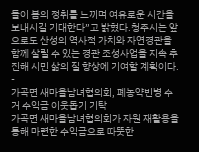들이 봄의 정취를 느끼며 여유로운 시간을 보내시길 기대한다”고 밝혔다.청주시는 앞으로도 산성의 역사적 가치와 자연경관을 함께 살릴 수 있는 경관 조성사업을 지속 추진해 시민 삶의 질 향상에 기여할 계획이다. -
가곡면 새마을남녀협의회, 폐농약빈병 수거 수익금 이웃돕기 기탁
가곡면 새마을남녀협의회가 자원 재활용을 통해 마련한 수익금으로 따뜻한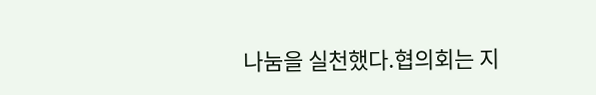나눔을 실천했다.협의회는 지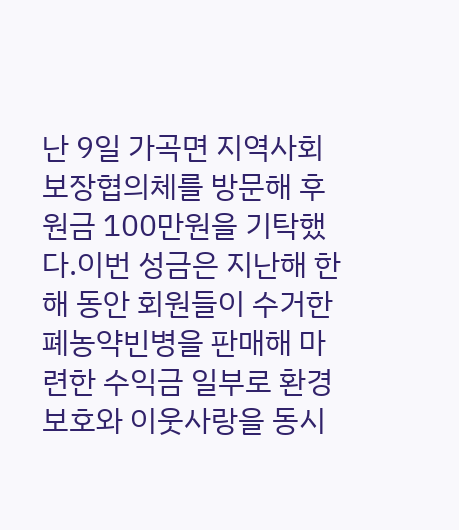난 9일 가곡면 지역사회보장협의체를 방문해 후원금 100만원을 기탁했다.이번 성금은 지난해 한 해 동안 회원들이 수거한 폐농약빈병을 판매해 마련한 수익금 일부로 환경보호와 이웃사랑을 동시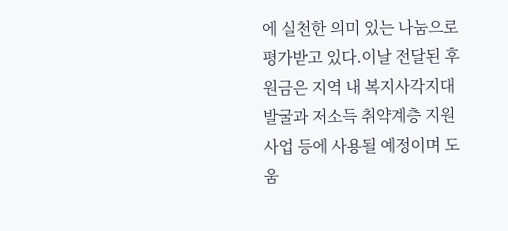에 실천한 의미 있는 나눔으로 평가받고 있다.이날 전달된 후원금은 지역 내 복지사각지대 발굴과 저소득 취약계층 지원 사업 등에 사용될 예정이며 도움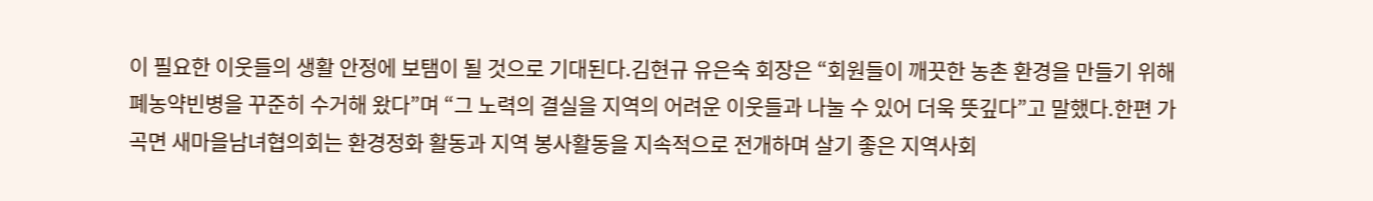이 필요한 이웃들의 생활 안정에 보탬이 될 것으로 기대된다.김현규 유은숙 회장은 “회원들이 깨끗한 농촌 환경을 만들기 위해 폐농약빈병을 꾸준히 수거해 왔다”며 “그 노력의 결실을 지역의 어려운 이웃들과 나눌 수 있어 더욱 뜻깊다”고 말했다.한편 가곡면 새마을남녀협의회는 환경정화 활동과 지역 봉사활동을 지속적으로 전개하며 살기 좋은 지역사회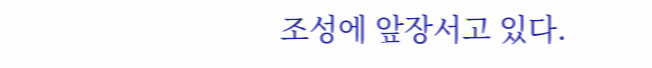조성에 앞장서고 있다.